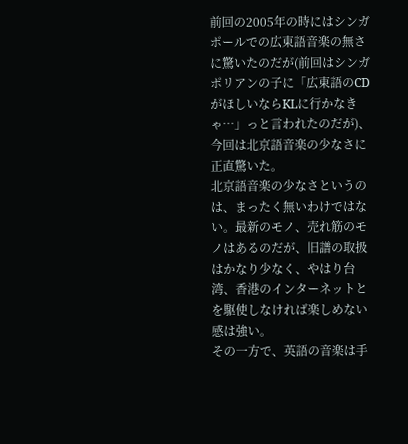前回の2005年の時にはシンガポールでの広東語音楽の無さに驚いたのだが(前回はシンガポリアンの子に「広東語のCDがほしいならKLに行かなきゃ…」っと言われたのだが)、今回は北京語音楽の少なさに正直驚いた。
北京語音楽の少なさというのは、まったく無いわけではない。最新のモノ、売れ筋のモノはあるのだが、旧譜の取扱はかなり少なく、やはり台湾、香港のインターネットとを駆使しなければ楽しめない感は強い。
その一方で、英語の音楽は手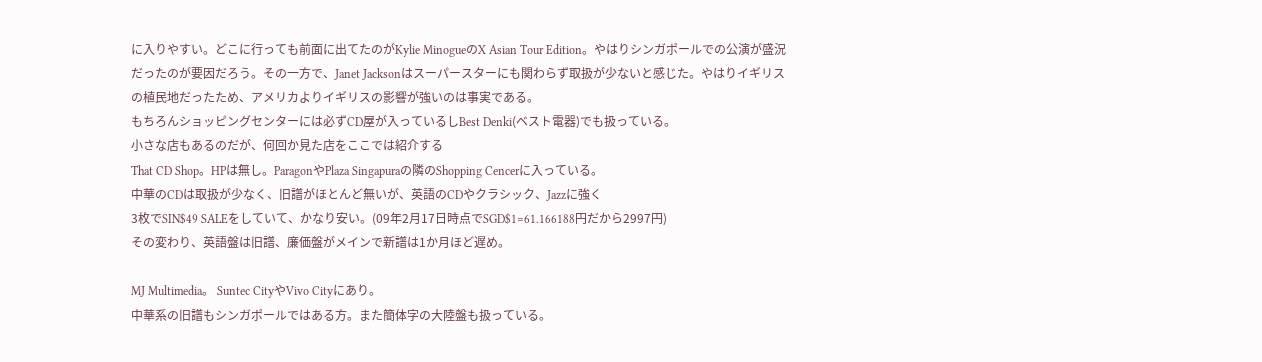に入りやすい。どこに行っても前面に出てたのがKylie MinogueのX Asian Tour Edition。やはりシンガポールでの公演が盛況だったのが要因だろう。その一方で、Janet Jacksonはスーパースターにも関わらず取扱が少ないと感じた。やはりイギリスの植民地だったため、アメリカよりイギリスの影響が強いのは事実である。
もちろんショッピングセンターには必ずCD屋が入っているしBest Denki(ベスト電器)でも扱っている。
小さな店もあるのだが、何回か見た店をここでは紹介する
That CD Shop。HPは無し。ParagonやPlaza Singapuraの隣のShopping Cencerに入っている。
中華のCDは取扱が少なく、旧譜がほとんど無いが、英語のCDやクラシック、Jazzに強く
3枚でSIN$49 SALEをしていて、かなり安い。(09年2月17日時点でSGD$1=61.166188円だから2997円)
その変わり、英語盤は旧譜、廉価盤がメインで新譜は1か月ほど遅め。

MJ Multimedia。 Suntec CityやVivo Cityにあり。
中華系の旧譜もシンガポールではある方。また簡体字の大陸盤も扱っている。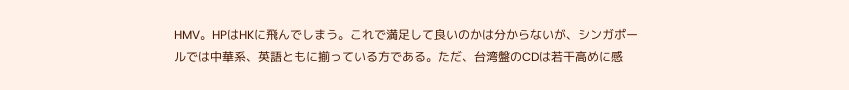HMV。HPはHKに飛んでしまう。これで満足して良いのかは分からないが、シンガポールでは中華系、英語ともに揃っている方である。ただ、台湾盤のCDは若干高めに感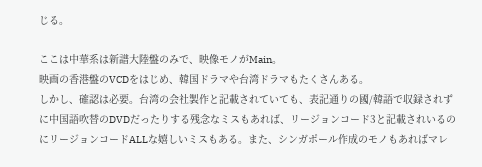じる。

ここは中華系は新譜大陸盤のみで、映像モノがMain。
映画の香港盤のVCDをはじめ、韓国ドラマや台湾ドラマもたくさんある。
しかし、確認は必要。台湾の会社製作と記載されていても、表記通りの國/韓語で収録されずに中国語吹替のDVDだったりする残念なミスもあれば、リージョンコード3と記載されいるのにリージョンコードALLな嬉しいミスもある。また、シンガポール作成のモノもあればマレ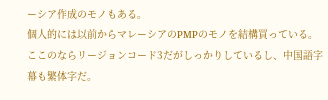ーシア作成のモノもある。
個人的には以前からマレーシアのPMPのモノを結構買っている。ここのならリージョンコード3だがしっかりしているし、中国語字幕も繁体字だ。